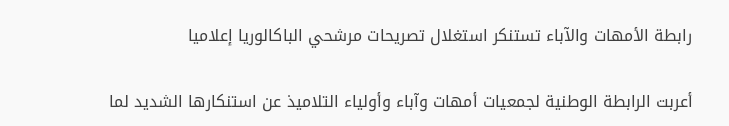رابطة الأمهات والآباء تستنكر استغلال تصريحات مرشحي الباكالوريا إعلاميا

أعربت الرابطة الوطنية لجمعيات أمهات وآباء وأولياء التلاميذ عن استنكارها الشديد لما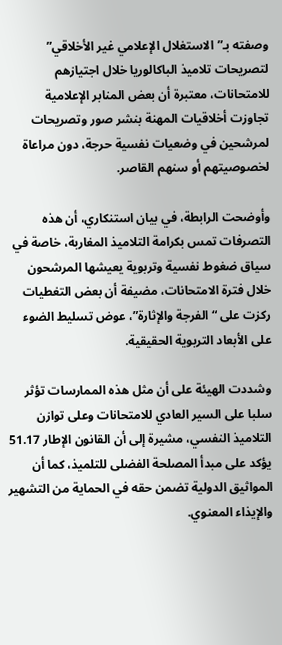وصفته بـ”الاستغلال الإعلامي غير الأخلاقي” لتصريحات تلاميذ الباكالوريا خلال اجتيازهم للامتحانات، معتبرة أن بعض المنابر الإعلامية تجاوزت أخلاقيات المهنة بنشر صور وتصريحات لمرشحين في وضعيات نفسية حرجة، دون مراعاة لخصوصيتهم أو سنهم القاصر.

وأوضحت الرابطة، في بيان استنكاري، أن هذه التصرفات تمس بكرامة التلاميذ المغاربة، خاصة في سياق ضغوط نفسية وتربوية يعيشها المرشحون خلال فترة الامتحانات، مضيفة أن بعض التغطيات ركزت على “الفرجة والإثارة”، عوض تسليط الضوء على الأبعاد التربوية الحقيقية.

وشددت الهيئة على أن مثل هذه الممارسات تؤثر سلبا على السير العادي للامتحانات وعلى توازن التلاميذ النفسي، مشيرة إلى أن القانون الإطار 51.17 يؤكد على مبدأ المصلحة الفضلى للتلميذ، كما أن المواثيق الدولية تضمن حقه في الحماية من التشهير والإيذاء المعنوي.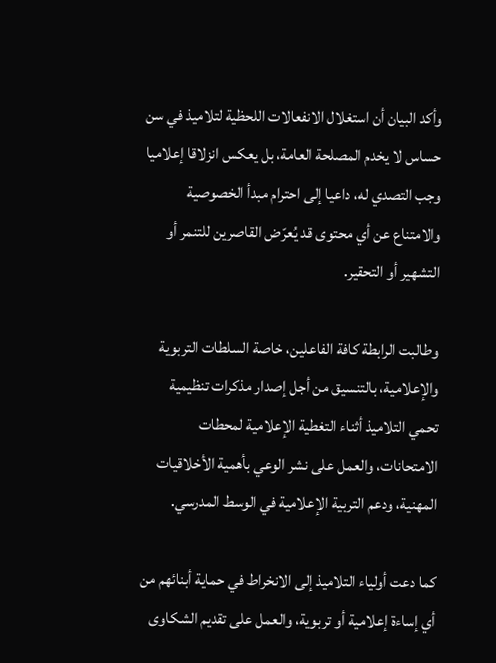وأكد البيان أن استغلال الانفعالات اللحظية لتلاميذ في سن حساس لا يخدم المصلحة العامة، بل يعكس انزلاقا إعلاميا وجب التصدي له، داعيا إلى احترام مبدأ الخصوصية والامتناع عن أي محتوى قد يُعرّض القاصرين للتنمر أو التشهير أو التحقير.

وطالبت الرابطة كافة الفاعلين، خاصة السلطات التربوية والإعلامية، بالتنسيق من أجل إصدار مذكرات تنظيمية تحمي التلاميذ أثناء التغطية الإعلامية لمحطات الامتحانات، والعمل على نشر الوعي بأهمية الأخلاقيات المهنية، ودعم التربية الإعلامية في الوسط المدرسي.

كما دعت أولياء التلاميذ إلى الانخراط في حماية أبنائهم من أي إساءة إعلامية أو تربوية، والعمل على تقديم الشكاوى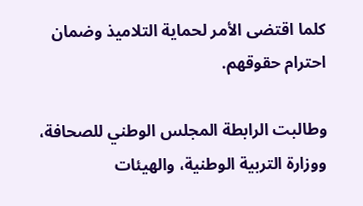كلما اقتضى الأمر لحماية التلاميذ وضمان احترام حقوقهم.

وطالبت الرابطة المجلس الوطني للصحافة، ووزارة التربية الوطنية، والهيئات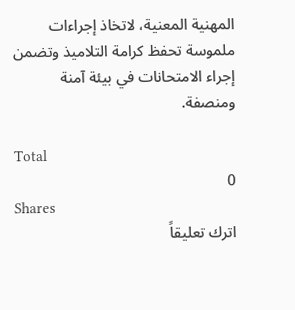المهنية المعنية، لاتخاذ إجراءات ملموسة تحفظ كرامة التلاميذ وتضمن إجراء الامتحانات في بيئة آمنة ومنصفة.

Total
0
Shares
اترك تعليقاً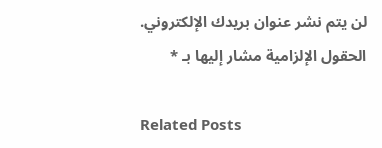لن يتم نشر عنوان بريدك الإلكتروني. الحقول الإلزامية مشار إليها بـ *

Related Posts